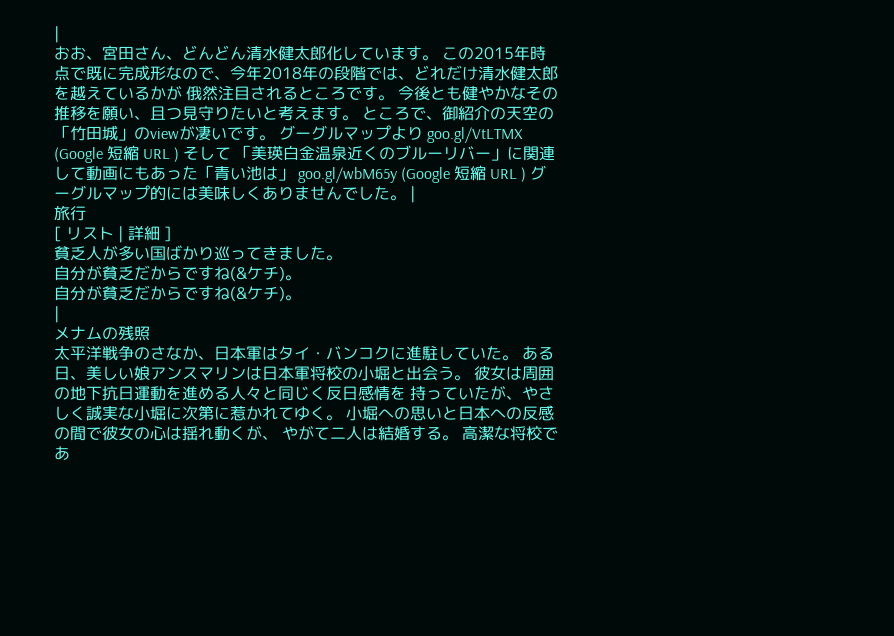|
おお、宮田さん、どんどん清水健太郎化しています。 この2015年時点で既に完成形なので、今年2018年の段階では、どれだけ清水健太郎を越えているかが 俄然注目されるところです。 今後とも健やかなその推移を願い、且つ見守りたいと考えます。 ところで、御紹介の天空の「竹田城」のviewが凄いです。 グーグルマップより goo.gl/VtLTMX (Google 短縮 URL ) そして 「美瑛白金温泉近くのブルーリバー」に関連して動画にもあった「青い池は」 goo.gl/wbM65y (Google 短縮 URL ) グーグルマップ的には美味しくありませんでした。 |
旅行
[ リスト | 詳細 ]
貧乏人が多い国ばかり巡ってきました。
自分が貧乏だからですね(&ケチ)。
自分が貧乏だからですね(&ケチ)。
|
メナムの残照
太平洋戦争のさなか、日本軍はタイ・バンコクに進駐していた。 ある日、美しい娘アンスマリンは日本軍将校の小堀と出会う。 彼女は周囲の地下抗日運動を進める人々と同じく反日感情を 持っていたが、やさしく誠実な小堀に次第に惹かれてゆく。 小堀への思いと日本への反感の間で彼女の心は揺れ動くが、 やがて二人は結婚する。 高潔な将校であ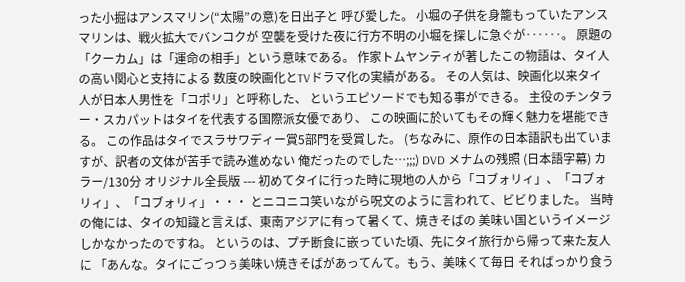った小掘はアンスマリン(“太陽”の意)を日出子と 呼び愛した。 小堀の子供を身籠もっていたアンスマリンは、戦火拡大でバンコクが 空襲を受けた夜に行方不明の小堀を探しに急ぐが‥‥‥。 原題の「クーカム」は「運命の相手」という意味である。 作家トムヤンティが著したこの物語は、タイ人の高い関心と支持による 数度の映画化とTVドラマ化の実績がある。 その人気は、映画化以来タイ人が日本人男性を「コポリ」と呼称した、 というエピソードでも知る事ができる。 主役のチンタラー・スカパットはタイを代表する国際派女優であり、 この映画に於いてもその輝く魅力を堪能できる。 この作品はタイでスラサワディー賞5部門を受賞した。 (ちなみに、原作の日本語訳も出ていますが、訳者の文体が苦手で読み進めない 俺だったのでした…;;;) DVD メナムの残照 (日本語字幕) カラー/130分 オリジナル全長版 --- 初めてタイに行った時に現地の人から「コブォリィ」、「コブォリィ」、「コブォリィ」・・・ とニコニコ笑いながら呪文のように言われて、ビビりました。 当時の俺には、タイの知識と言えば、東南アジアに有って暑くて、焼きそばの 美味い国というイメージしかなかったのですね。 というのは、プチ断食に嵌っていた頃、先にタイ旅行から帰って来た友人に 「あんな。タイにごっつぅ美味い焼きそばがあってんて。もう、美味くて毎日 そればっかり食う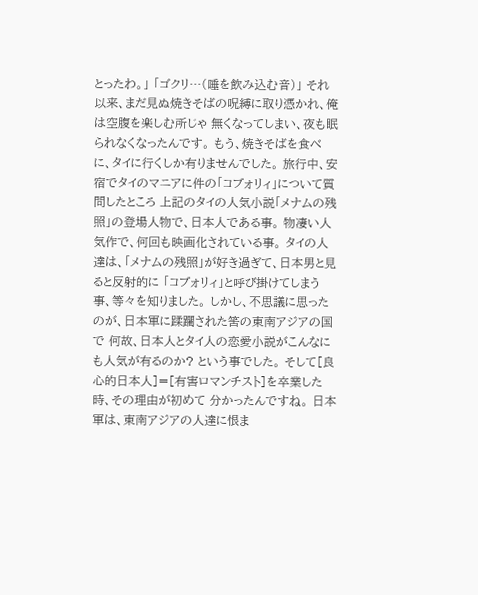とったわ。」 「ゴクリ…(唾を飲み込む音)」 それ以来、まだ見ぬ焼きそばの呪縛に取り憑かれ、俺は空腹を楽しむ所じゃ 無くなってしまい、夜も眠られなくなったんです。 もう、焼きそばを食べに、タイに行くしか有りませんでした。 旅行中、安宿でタイのマニアに件の「コブォリィ」について質問したところ 上記のタイの人気小説「メナムの残照」の登場人物で、日本人である事。 物凄い人気作で、何回も映画化されている事。 タイの人達は、「メナムの残照」が好き過ぎて、日本男と見ると反射的に 「コブォリィ」と呼び掛けてしまう事、等々を知りました。 しかし、不思議に思ったのが、日本軍に蹂躙された筈の東南アジアの国で 何故、日本人とタイ人の恋愛小説がこんなにも人気が有るのか? という事でした。 そして[良心的日本人]=[有害ロマンチスト]を卒業した時、その理由が初めて 分かったんですね。 日本軍は、東南アジアの人達に恨ま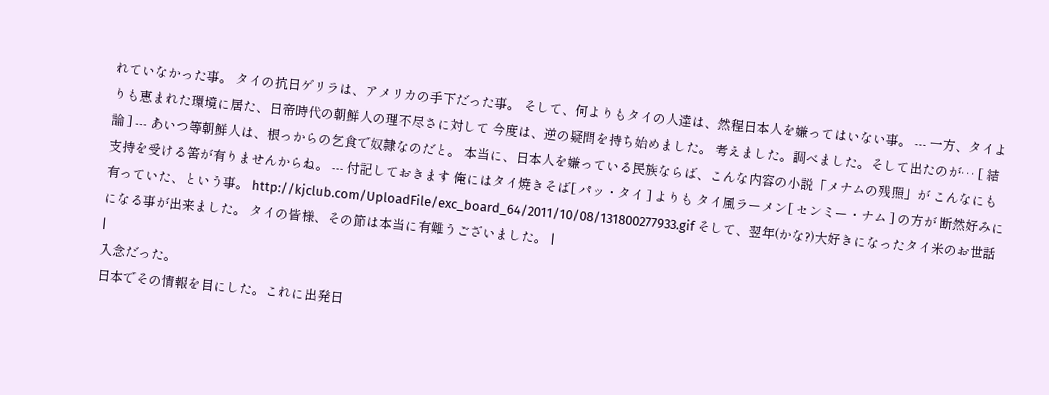れていなかった事。 タイの抗日ゲリラは、アメリカの手下だった事。 そして、何よりもタイの人達は、然程日本人を嫌ってはいない事。 --- 一方、タイよりも恵まれた環境に居た、日帝時代の朝鮮人の理不尽さに対して 今度は、逆の疑問を持ち始めました。 考えました。調べました。そして出たのが… [ 結論 ] --- あいつ等朝鮮人は、根っからの乞食で奴隷なのだと。 本当に、日本人を嫌っている民族ならば、こんな内容の小説「メナムの残照」が こんなにも支持を受ける筈が有りませんからね。 --- 付記しておきます 俺にはタイ焼きそば[ パッ・タイ ] よりも タイ風ラーメン[ センミー・ナム ] の方が 断然好みに有っていた、という事。 http://kjclub.com/UploadFile/exc_board_64/2011/10/08/131800277933.gif そして、翌年(かな?)大好きになったタイ米のお世話になる事が出来ました。 タイの皆様、その節は本当に有難うございました。 |
|
入念だった。
日本でその情報を目にした。これに出発日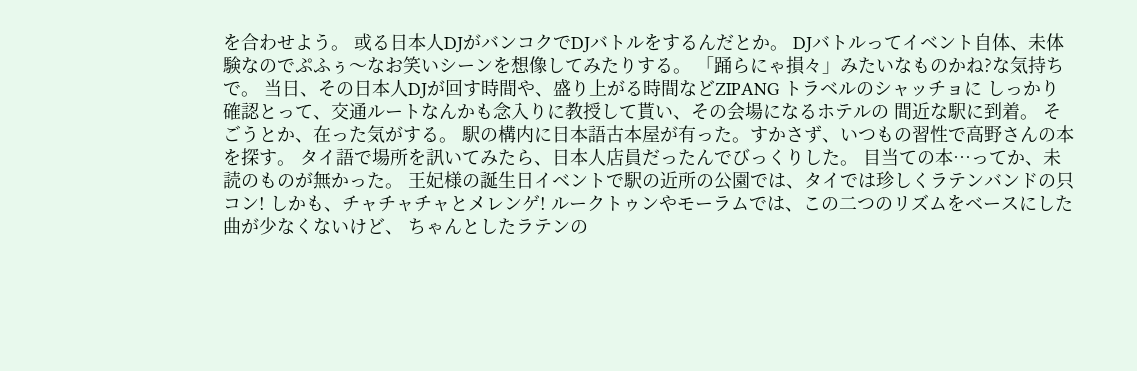を合わせよう。 或る日本人DJがバンコクでDJバトルをするんだとか。 DJバトルってイベント自体、未体験なのでぷふぅ〜なお笑いシーンを想像してみたりする。 「踊らにゃ損々」みたいなものかね?な気持ちで。 当日、その日本人DJが回す時間や、盛り上がる時間などZIPANG トラベルのシャッチョに しっかり確認とって、交通ルートなんかも念入りに教授して貰い、その会場になるホテルの 間近な駅に到着。 そごうとか、在った気がする。 駅の構内に日本語古本屋が有った。すかさず、いつもの習性で高野さんの本を探す。 タイ語で場所を訊いてみたら、日本人店員だったんでびっくりした。 目当ての本…ってか、未読のものが無かった。 王妃様の誕生日イベントで駅の近所の公園では、タイでは珍しくラテンバンドの只コン! しかも、チャチャチャとメレンゲ! ルークトゥンやモーラムでは、この二つのリズムをベースにした曲が少なくないけど、 ちゃんとしたラテンの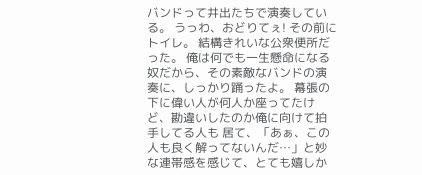バンドって井出たちで演奏している。 うっわ、おどりてぇ! その前にトイレ。 結構きれいな公衆便所だった。 俺は何でも一生懸命になる奴だから、その素敵なバンドの演奏に、しっかり踊ったよ。 幕張の下に偉い人が何人か座ってたけど、勘違いしたのか俺に向けて拍手してる人も 居て、「あぁ、この人も良く解ってないんだ…」と妙な連帯感を感じて、とても嬉しか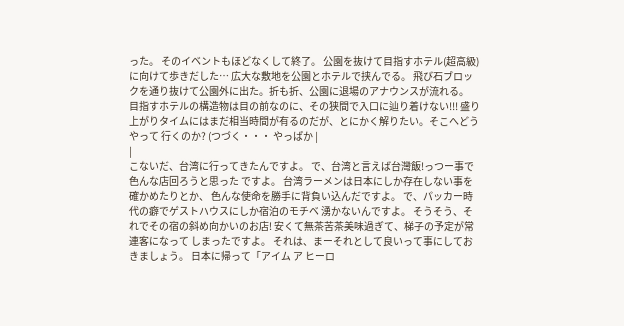った。 そのイベントもほどなくして終了。 公園を抜けて目指すホテル(超高級)に向けて歩きだした… 広大な敷地を公園とホテルで挟んでる。 飛び石ブロックを通り抜けて公園外に出た。折も折、公園に退場のアナウンスが流れる。 目指すホテルの構造物は目の前なのに、その狭間で入口に辿り着けない!!! 盛り上がりタイムにはまだ相当時間が有るのだが、とにかく解りたい。そこへどうやって 行くのか? (つづく・・・ やっぱか |
|
こないだ、台湾に行ってきたんですよ。 で、台湾と言えば台灣飯!っつー事で色んな店回ろうと思った ですよ。 台湾ラーメンは日本にしか存在しない事を確かめたりとか、 色んな使命を勝手に背負い込んだですよ。 で、パッカー時代の癖でゲストハウスにしか宿泊のモチベ 湧かないんですよ。 そうそう、それでその宿の斜め向かいのお店! 安くて無茶苦茶美味過ぎて、梯子の予定が常連客になって しまったですよ。 それは、まーそれとして良いって事にしておきましょう。 日本に帰って「アイム ア ヒーロ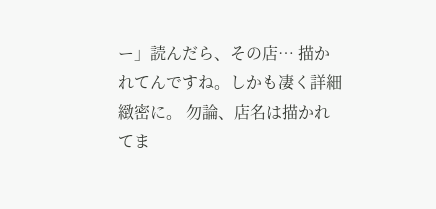ー」読んだら、その店… 描かれてんですね。しかも凄く詳細緻密に。 勿論、店名は描かれてま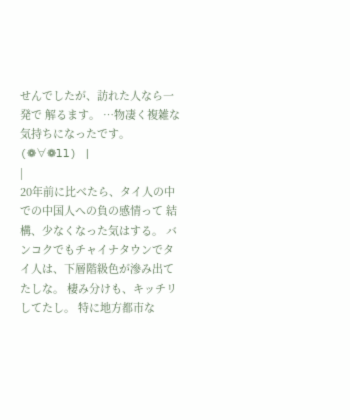せんでしたが、訪れた人なら一発で 解るます。 …物凄く複雑な気持ちになったです。 (❁∀❁ll) |
|
20年前に比べたら、タイ人の中での中国人への負の感情って 結構、少なくなった気はする。 バンコクでもチャイナタウンでタイ人は、下層階級色が滲み出てたしな。 棲み分けも、キッチリしてたし。 特に地方都市な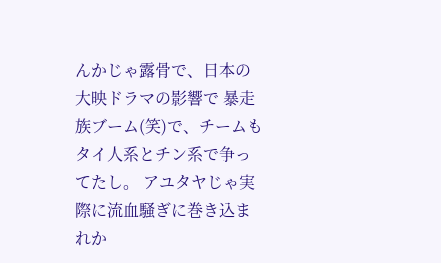んかじゃ露骨で、日本の大映ドラマの影響で 暴走族ブーム(笑)で、チームもタイ人系とチン系で争ってたし。 アユタヤじゃ実際に流血騒ぎに巻き込まれか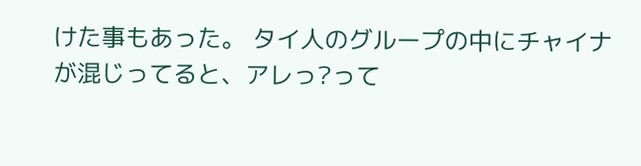けた事もあった。 タイ人のグループの中にチャイナが混じってると、アレっ?って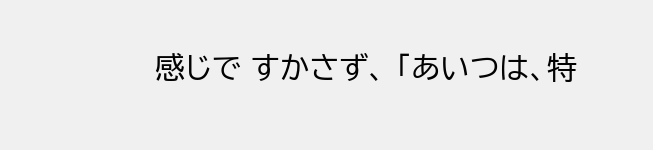感じで すかさず、 「あいつは、特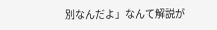別なんだよ」なんて解説が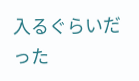入るぐらいだった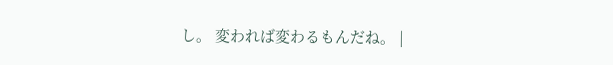し。 変われば変わるもんだね。 |